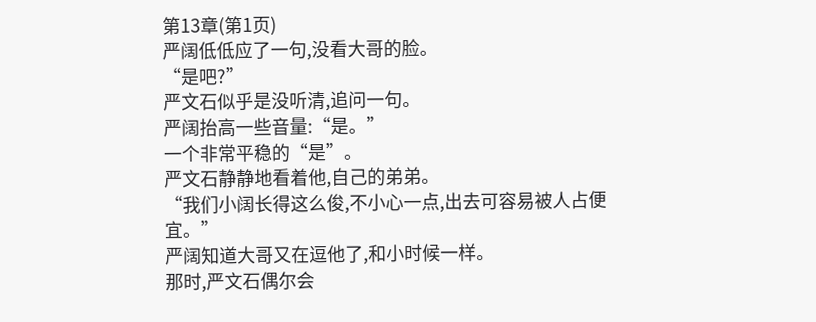第13章(第1页)
严阔低低应了一句,没看大哥的脸。
“是吧?”
严文石似乎是没听清,追问一句。
严阔抬高一些音量:“是。”
一个非常平稳的“是”。
严文石静静地看着他,自己的弟弟。
“我们小阔长得这么俊,不小心一点,出去可容易被人占便宜。”
严阔知道大哥又在逗他了,和小时候一样。
那时,严文石偶尔会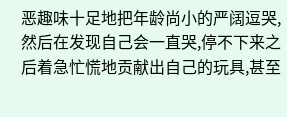恶趣味十足地把年龄尚小的严阔逗哭,然后在发现自己会一直哭,停不下来之后着急忙慌地贡献出自己的玩具,甚至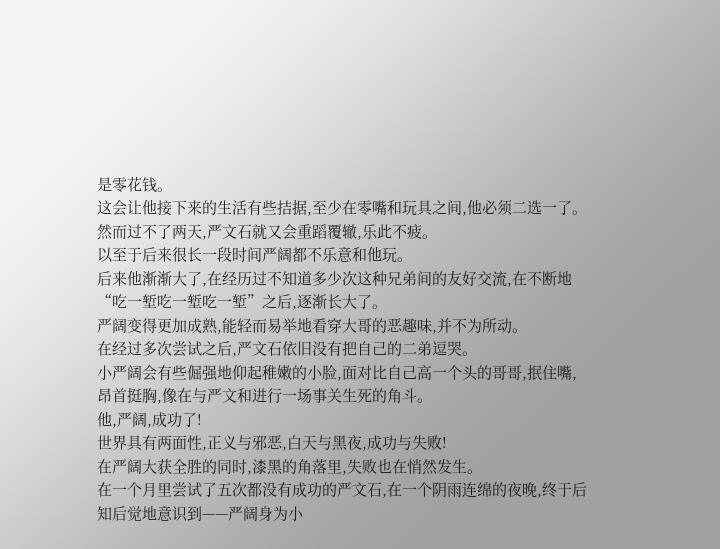是零花钱。
这会让他接下来的生活有些拮据,至少在零嘴和玩具之间,他必须二选一了。
然而过不了两天,严文石就又会重蹈覆辙,乐此不疲。
以至于后来很长一段时间严阔都不乐意和他玩。
后来他渐渐大了,在经历过不知道多少次这种兄弟间的友好交流,在不断地“吃一堑吃一堑吃一堑”之后,逐渐长大了。
严阔变得更加成熟,能轻而易举地看穿大哥的恶趣味,并不为所动。
在经过多次尝试之后,严文石依旧没有把自己的二弟逗哭。
小严阔会有些倔强地仰起稚嫩的小脸,面对比自己高一个头的哥哥,抿住嘴,昂首挺胸,像在与严文和进行一场事关生死的角斗。
他,严阔,成功了!
世界具有两面性,正义与邪恶,白天与黑夜,成功与失败!
在严阔大获全胜的同时,漆黑的角落里,失败也在悄然发生。
在一个月里尝试了五次都没有成功的严文石,在一个阴雨连绵的夜晚,终于后知后觉地意识到——严阔身为小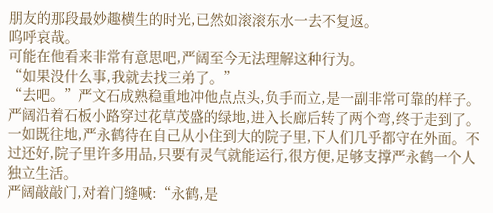朋友的那段最妙趣横生的时光,已然如滚滚东水一去不复返。
呜呼哀哉。
可能在他看来非常有意思吧,严阔至今无法理解这种行为。
“如果没什么事,我就去找三弟了。”
“去吧。”严文石成熟稳重地冲他点点头,负手而立,是一副非常可靠的样子。
严阔沿着石板小路穿过花草茂盛的绿地,进入长廊后转了两个弯,终于走到了。
一如既往地,严永鹤待在自己从小住到大的院子里,下人们几乎都守在外面。不过还好,院子里许多用品,只要有灵气就能运行,很方便,足够支撑严永鹤一个人独立生活。
严阔敲敲门,对着门缝喊:“永鹤,是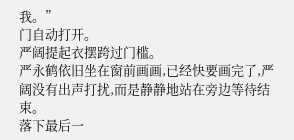我。”
门自动打开。
严阔提起衣摆跨过门槛。
严永鹤依旧坐在窗前画画,已经快要画完了,严阔没有出声打扰,而是静静地站在旁边等待结束。
落下最后一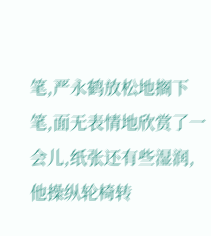笔,严永鹤放松地搁下笔,面无表情地欣赏了一会儿,纸张还有些湿润,他操纵轮椅转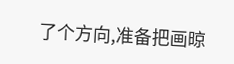了个方向,准备把画晾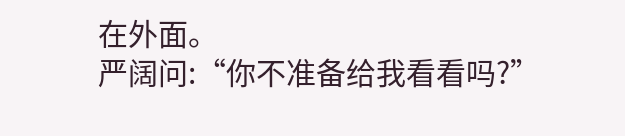在外面。
严阔问:“你不准备给我看看吗?”